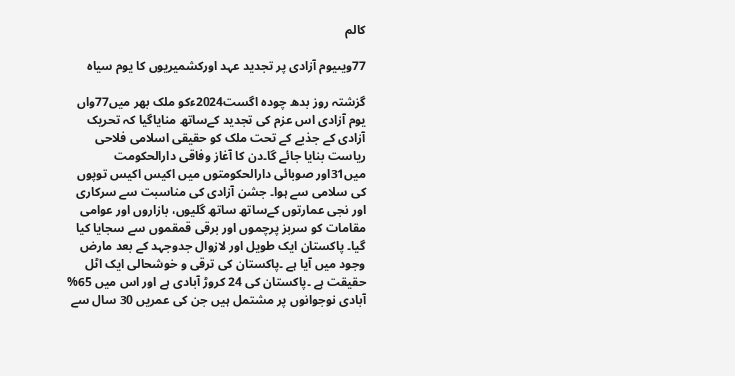کالم

77ویںیوم آزادی پر تجدید عہد اورکشمیریوں کا یوم سیاہ

گزشتہ روز بدھ چودہ اگست2024ءکو ملک بھر میں77واں یوم آزادی اس عزم کی تجدید کےساتھ منایاگیا کہ تحریک آزادی کے جذبے کے تحت ملک کو حقیقی اسلامی فلاحی ریاست بنایا جائے گا۔دن کا آغاز وفاقی دارالحکومت میں31اور صوبائی دارالحکومتوں میں اکیس اکیس توپوں کی سلامی سے ہوا۔ جشن آزادی کی مناسبت سے سرکاری اور نجی عمارتوں کےساتھ ساتھ گلیوں، بازاروں اور عوامی مقامات کو سربز پرچموں اور برقی قمقموں سے سجایا کیا گیا۔ پاکستان ایک طویل اور لازوال جدوجہد کے بعد مارض وجود میں آیا ہے ۔پاکستان کی ترقی و خوشحالی ایک اٹل حقیقت ہے ۔پاکستان کی 24 کروڑ آبادی ہے اور اس میں 65% آبادی نوجوانوں پر مشتمل ہیں جن کی عمریں 30 سال سے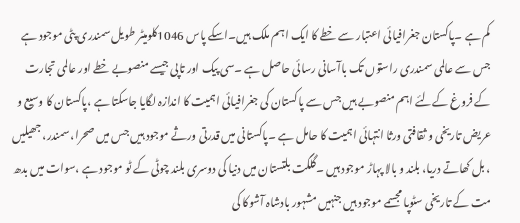کم ہے ۔پاکستان جغرافیائی اعتبار سے خطے کا ایک اہم ملک ہیں۔اسکے پاس 1046کلومیٹر طویل سمندری پٹی موجود ہے جس سے عالمی سمندری راستوں تک باآسانی رسائی حاصل ہے ۔سی پیک اور تاپی جیسے منصوبے خطے اور عالمی تجارت کے فروغ کےلئے اہم منصوبے ہیں جس سے پاکستان کی جغرافیائی اہمیت کا اندازہ لگایا جاسکتا ہے ،پاکستان کا وسیع و عریض تاریخی و ثقافتی ورثا انتہائی اہمیت کا حامل ہے ۔پاکستانی میں قدرتی ورثے موجود ہیں جس میں صحرا، سمندر، جھیلیں ، بل کھاتے دریا، بلند و بالا پہاڑ موجود ہیں ۔گلگت بلتستان میں دنیا کی دوسری بلند چوٹی کے ٹو موجود ہے ،سوات میں بدھ مت کے تاریخی سٹوپا مجسمے موجود ہیں جنہیں مشہور بادشاہ آشوکا کی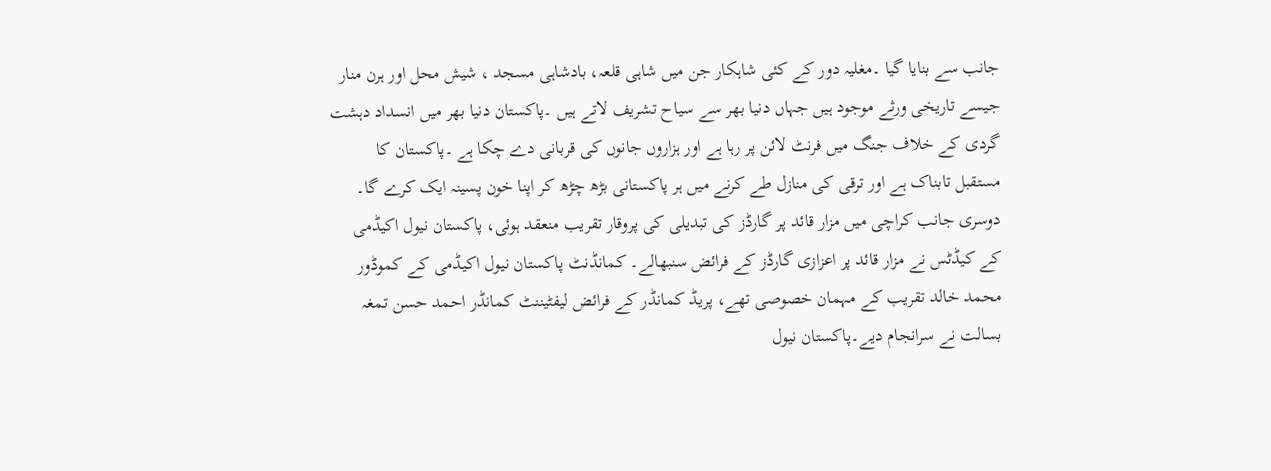جانب سے بنایا گیا ۔مغلیہ دور کے کئی شاہکار جن میں شاہی قلعہ، بادشاہی مسجد ، شیش محل اور ہرن منار جیسے تاریخی ورثے موجود ہیں جہاں دنیا بھر سے سیاح تشریف لاتے ہیں ۔پاکستان دنیا بھر میں انسداد دہشت گردی کے خلاف جنگ میں فرنٹ لائن پر رہا ہے اور ہزاروں جانوں کی قربانی دے چکا ہے ۔پاکستان کا مستقبل تابناک ہے اور ترقی کی منازل طے کرنے میں ہر پاکستانی بڑھ چڑھ کر اپنا خون پسینہ ایک کرے گا۔
دوسری جانب کراچی میں مزار قائد پر گارڈز کی تبدیلی کی پروقار تقریب منعقد ہوئی، پاکستان نیول اکیڈمی کے کیڈٹس نے مزار قائد پر اعزازی گارڈز کے فرائض سنبھالے۔ کمانڈنٹ پاکستان نیول اکیڈمی کے کموڈور محمد خالد تقریب کے مہمان خصوصی تھے، پریڈ کمانڈر کے فرائض لیفٹیننٹ کمانڈر احمد حسن تمغہ بسالت نے سرانجام دیے۔پاکستان نیول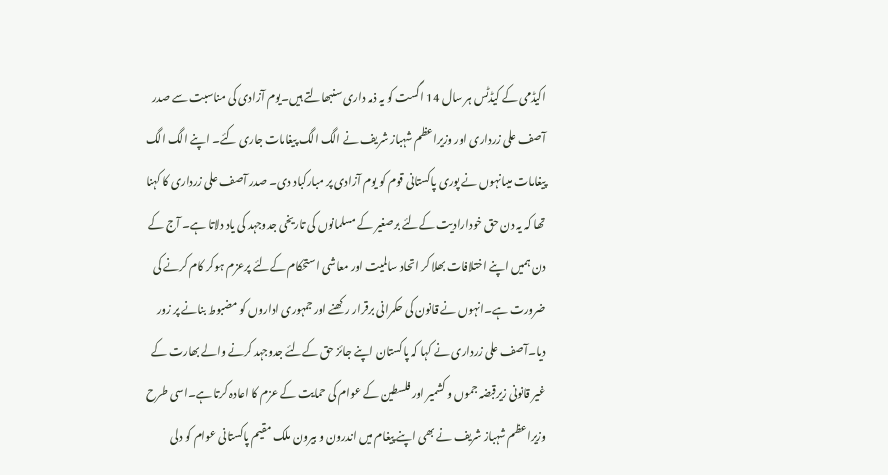اکیڈمی کے کیڈٹس ہر سال 14 اگست کو یہ ذمہ داری سنبھالتے ہیں۔یوم آزادی کی مناسبت سے صدر آصف علی زرداری اور وزیراعظم شہباز شریف نے الگ الگ پیغامات جاری کئے۔ اپنے الگ الگ پیغامات میںانہوں نے پوری پاکستانی قوم کو یوم آزادی پر مبارکباد دی۔ صدر آصف علی زرداری کا کہنا تھا کہ یہ دن حق خودارادیت کےلئے برصغیر کے مسلمانوں کی تاریخی جدوجہد کی یاد دلاتا ہے۔ آج کے دن ہمیں اپنے اختلافات بھلا کر اتحاد سالمیت اور معاشی استحکام کےلئے پرعزم ہوکر کام کرنے کی ضرورت ہے۔انہوں نے قانون کی حکمرانی برقرار رکھنے اور جمہوری اداروں کو مضبوط بنانے پر زور دیا۔آصف علی زرداری نے کہا کہ پاکستان اپنے جائز حق کےلئے جدوجہد کرنے والے بھارت کے غیر قانونی زیرقبضہ جموں و کشمیر اور فلسطین کے عوام کی حمایت کے عزم کا اعادہ کرتا ہے۔اسی طرح وزیراعظم شہباز شریف نے بھی اپنے پیغام میں اندرون و بیرون ملک مقیم پاکستانی عوام کو دلی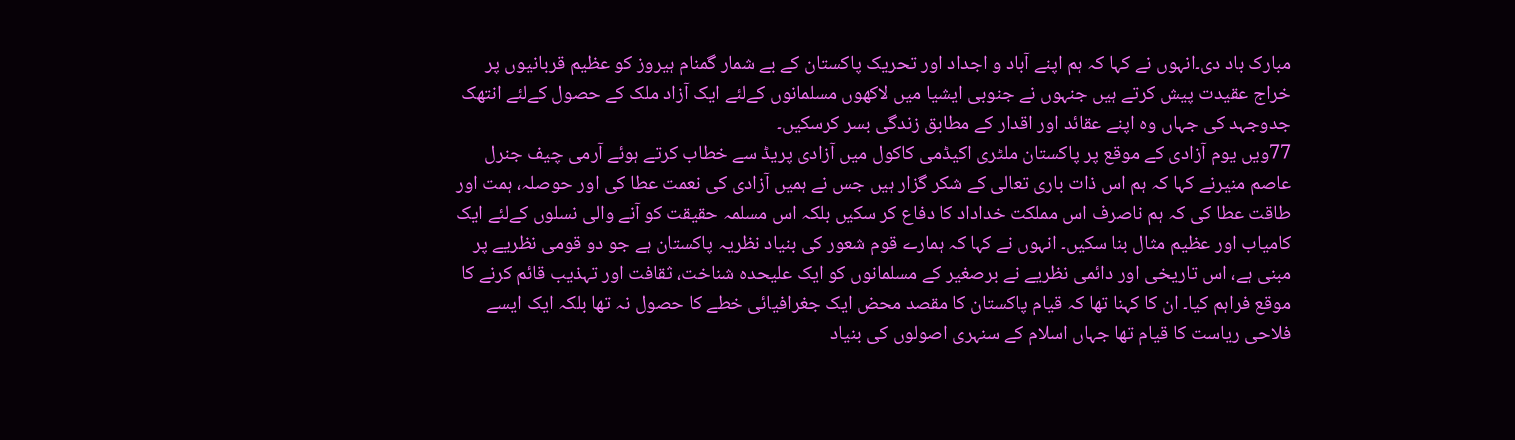مبارک باد دی۔انہوں نے کہا کہ ہم اپنے آباد و اجداد اور تحریک پاکستان کے بے شمار گمنام ہیروز کو عظیم قربانیوں پر خراج عقیدت پیش کرتے ہیں جنہوں نے جنوبی ایشیا میں لاکھوں مسلمانوں کےلئے ایک آزاد ملک کے حصول کےلئے انتھک جدوجہد کی جہاں وہ اپنے عقائد اور اقدار کے مطابق زندگی بسر کرسکیں۔
77ویں یوم آزادی کے موقع پر پاکستان ملٹری اکیڈمی کاکول میں آزادی پریڈ سے خطاب کرتے ہوئے آرمی چیف جنرل عاصم منیرنے کہا کہ ہم اس ذات باری تعالی کے شکر گزار ہیں جس نے ہمیں آزادی کی نعمت عطا کی اور حوصلہ، ہمت اور طاقت عطا کی کہ ہم ناصرف اس مملکت خداداد کا دفاع کر سکیں بلکہ اس مسلمہ حقیقت کو آنے والی نسلوں کےلئے ایک کامیاب اور عظیم مثال بنا سکیں۔ انہوں نے کہا کہ ہمارے قوم شعور کی بنیاد نظریہ پاکستان ہے جو دو قومی نظریے پر مبنی ہے، اس تاریخی اور دائمی نظریے نے برصغیر کے مسلمانوں کو ایک علیحدہ شناخت، ثقافت اور تہذیب قائم کرنے کا موقع فراہم کیا۔ ان کا کہنا تھا کہ قیام پاکستان کا مقصد محض ایک جغرافیائی خطے کا حصول نہ تھا بلکہ ایک ایسے فلاحی ریاست کا قیام تھا جہاں اسلام کے سنہری اصولوں کی بنیاد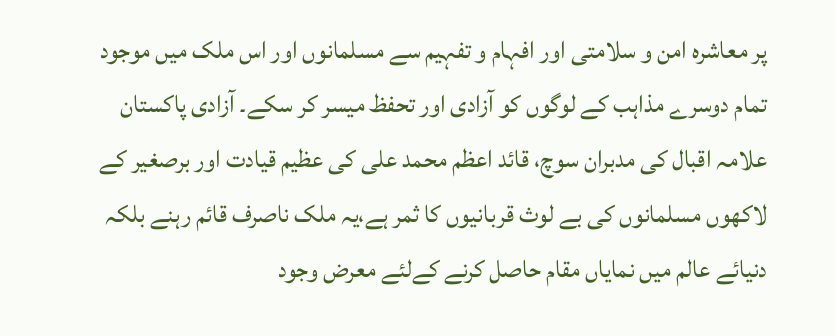پر معاشرہ امن و سلامتی اور افہام و تفہیم سے مسلمانوں اور اس ملک میں موجود تمام دوسرے مذاہب کے لوگوں کو آزادی اور تحفظ میسر کر سکے۔ آزادی پاکستان علامہ اقبال کی مدبران سوچ، قائد اعظم محمد علی کی عظیم قیادت اور برصغیر کے لاکھوں مسلمانوں کی بے لوث قربانیوں کا ثمر ہے،یہ ملک ناصرف قائم رہنے بلکہ دنیائے عالم میں نمایاں مقام حاصل کرنے کےلئے معرض وجود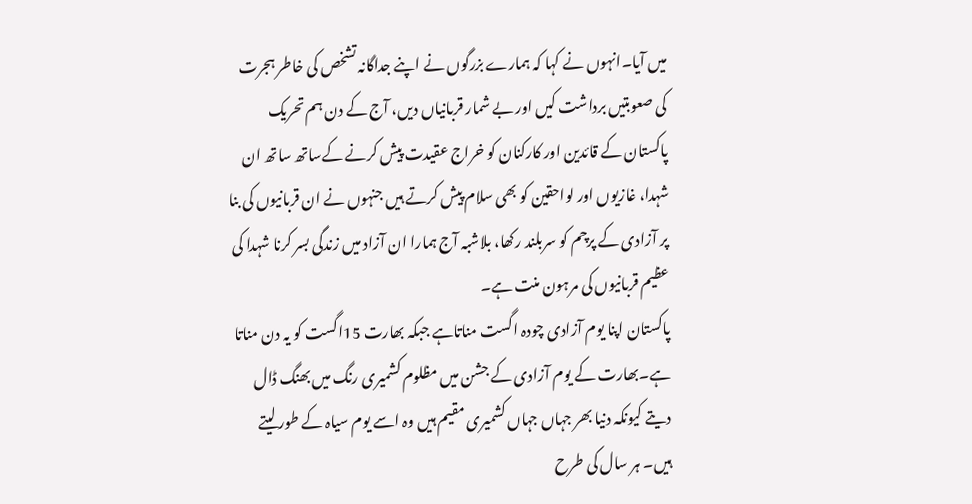میں آیا۔انہوں نے کہا کہ ہمارے بزرگوں نے اپنے جداگانہ تشخص کی خاطر ہجرت کی صعوبتیں برداشت کیں اور بے شمار قربانیاں دیں، آج کے دن ہم تحریک پاکستان کے قائدین اور کارکنان کو خراج عقیدت پیش کرنے کےساتھ ساتھ ان شہدا، غازیوں اور لواحقین کو بھی سلام پیش کرتے ہیں جنہوں نے ان قربانیوں کی بنا پر آزادی کے پرچم کو سربلند رکھا، بلاشبہ آج ہمارا ان آزاد میں زندگی بسر کرنا شہدا کی عظیم قربانیوں کی مرہون منت ہے۔
پاکستان اپنا یوم آزادی چودہ اگست مناتاہے جبکہ بھارت 15اگست کو یہ دن مناتا ہے۔بھارت کے یوم آزادی کے جشن میں مظلوم کشمیری رنگ میں بھنگ ڈال دیتے کیونکہ دنیا بھر جہاں جہاں کشمیری مقیم ہیں وہ اسے یوم سیاہ کے طور لیتے ہیں۔ ہر سال کی طرح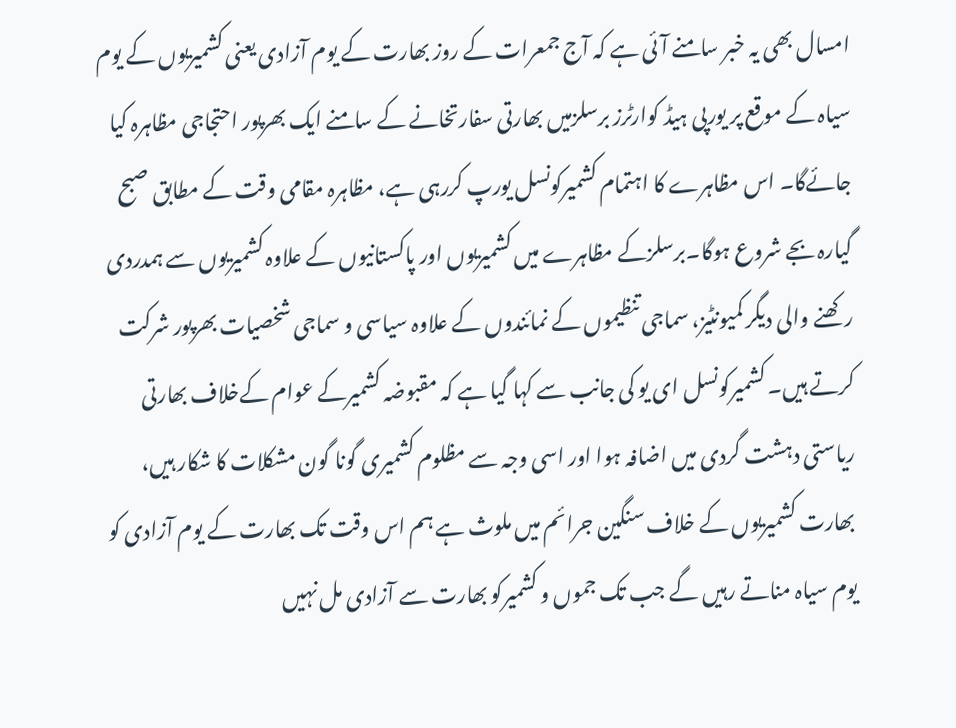امسال بھی یہ خبر سامنے آئی ہے کہ آج جمعرات کے روز بھارت کے یوم آزادی یعنی کشمیریوں کے یوم سیاہ کے موقع پر یورپی ہیڈ کوارٹرز برسلزمیں بھارتی سفارتخانے کے سامنے ایک بھرپور احتجاجی مظاہرہ کیا جائےگا۔ اس مظاہرے کا اہتمام کشمیرکونسل یورپ کررہی ہے، مظاہرہ مقامی وقت کے مطابق صبح گیارہ بجے شروع ہوگا۔برسلزکے مظاہرے میں کشمیریوں اور پاکستانیوں کے علاوہ کشمیریوں سے ہمدردی رکھنے والی دیگر کمیونٹیز، سماجی تنظیموں کے نمائندوں کے علاوہ سیاسی و سماجی شخصیات بھرپور شرکت کرتے ہیں۔ کشمیرکونسل ای یو کی جانب سے کہا گیا ہے کہ مقبوضہ کشمیرکے عوام کےخلاف بھارتی ریاستی دہشت گردی میں اضافہ ہوا اور اسی وجہ سے مظلوم کشمیری گونا گون مشکلات کا شکار ہیں، بھارت کشمیریوں کے خلاف سنگین جرائم میں ملوث ہے ہم اس وقت تک بھارت کے یوم آزادی کو یوم سیاہ مناتے رہیں گے جب تک جموں و کشمیرکو بھارت سے آزادی مل نہیں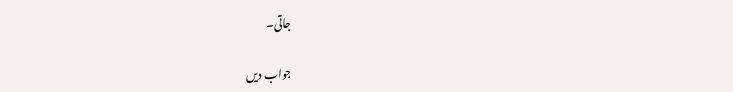جاتی۔

جواب دیں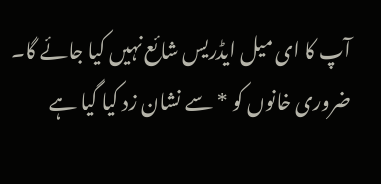آپ کا ای میل ایڈریس شائع نہیں کیا جائے گا۔ ضروری خانوں کو * سے نشان زد کیا گیا ہے